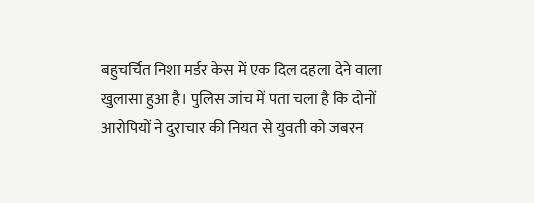बहुचर्चित निशा मर्डर केस में एक दिल दहला देने वाला खुलासा हुआ है। पुलिस जांच में पता चला है कि दोनों आरोपियों ने दुराचार की नियत से युवती को जबरन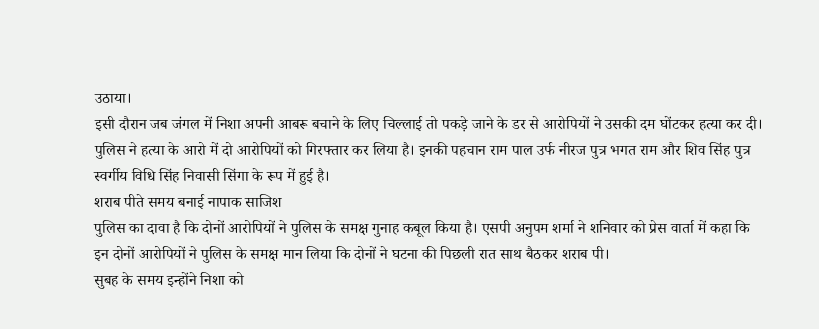उठाया।
इसी दौरान जब जंगल में निशा अपनी आबरू बचाने के लिए चिल्लाई तो पकड़े जाने के डर से आरोपियों ने उसकी दम घोंटकर हत्या कर दी।
पुलिस ने हत्या के आरो में दो आरोपियों को गिरफ्तार कर लिया है। इनकी पहचान राम पाल उर्फ नीरज पुत्र भगत राम और शिव सिंह पुत्र स्वर्गीय विधि सिंह निवासी सिंगा के रूप में हुई है।
शराब पीते समय बनाई नापाक साजिश
पुलिस का दावा है कि दोनों आरोपियों ने पुलिस के समक्ष गुनाह कबूल किया है। एसपी अनुपम शर्मा ने शनिवार को प्रेस वार्ता में कहा कि इन दोनों आरोपियों ने पुलिस के समक्ष मान लिया कि दोनों ने घटना की पिछली रात साथ बैठकर शराब पी।
सुबह के समय इन्होंने निशा को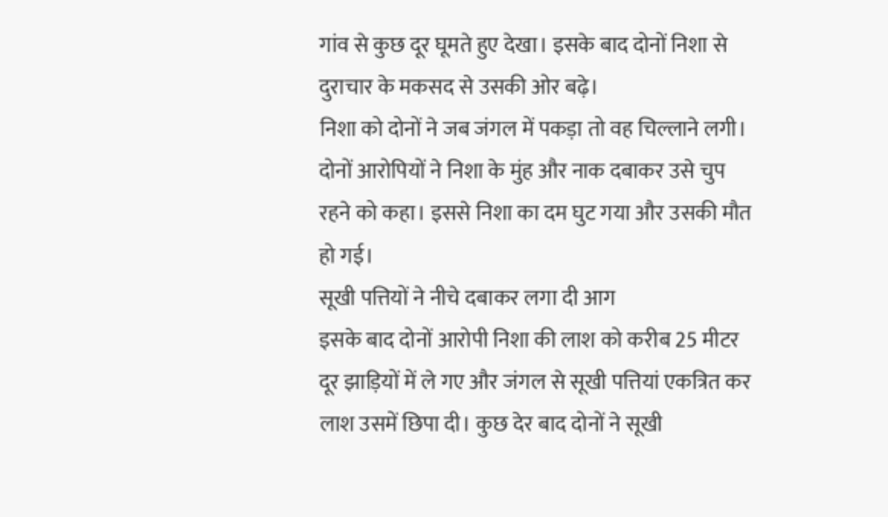गांव से कुछ दूर घूमते हुए देखा। इसके बाद दोनों निशा से दुराचार के मकसद से उसकी ओर बढ़े।
निशा को दोनों ने जब जंगल में पकड़ा तो वह चिल्लाने लगी। दोनों आरोपियों ने निशा के मुंह और नाक दबाकर उसे चुप रहने को कहा। इससे निशा का दम घुट गया और उसकी मौत हो गई।
सूखी पत्तियों ने नीचे दबाकर लगा दी आग
इसके बाद दोनों आरोपी निशा की लाश को करीब 25 मीटर दूर झाड़ियों में ले गए और जंगल से सूखी पत्तियां एकत्रित कर लाश उसमें छिपा दी। कुछ देर बाद दोनों ने सूखी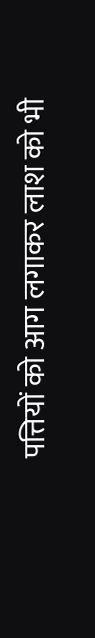पत्तियों को आग लगाकर लाश को भी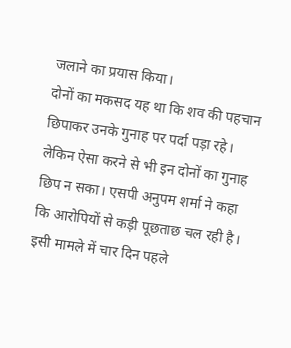जलाने का प्रयास किया।
दोनों का मकसद यह था कि शव की पहचान छिपाकर उनके गुनाह पर पर्दा पड़ा रहे। लेकिन ऐसा करने से भी इन दोनों का गुनाह छिप न सका। एसपी अनुपम शर्मा ने कहा कि आरोपियों से कड़ी पूछताछ चल रही है।
इसी मामले में चार दिन पहले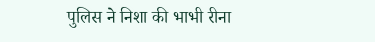पुलिस ने निशा की भाभी रीना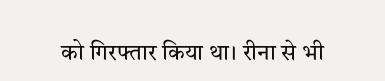को गिरफ्तार किया था। रीना से भी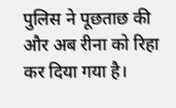पुलिस ने पूछताछ की और अब रीना को रिहा कर दिया गया है।